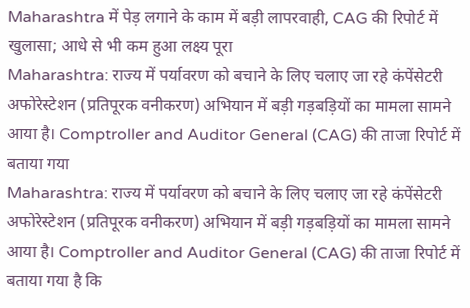Maharashtra में पेड़ लगाने के काम में बड़ी लापरवाही, CAG की रिपोर्ट में खुलासा; आधे से भी कम हुआ लक्ष्य पूरा
Maharashtra: राज्य में पर्यावरण को बचाने के लिए चलाए जा रहे कंपेंसेटरी अफोरेस्टेशन (प्रतिपूरक वनीकरण) अभियान में बड़ी गड़बड़ियों का मामला सामने आया है। Comptroller and Auditor General (CAG) की ताजा रिपोर्ट में बताया गया
Maharashtra: राज्य में पर्यावरण को बचाने के लिए चलाए जा रहे कंपेंसेटरी अफोरेस्टेशन (प्रतिपूरक वनीकरण) अभियान में बड़ी गड़बड़ियों का मामला सामने आया है। Comptroller and Auditor General (CAG) की ताजा रिपोर्ट में बताया गया है कि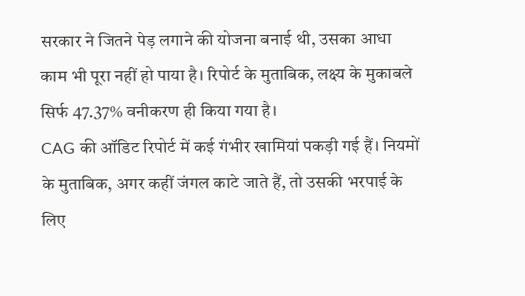सरकार ने जितने पेड़ लगाने की योजना बनाई थी, उसका आधा काम भी पूरा नहीं हो पाया है। रिपोर्ट के मुताबिक, लक्ष्य के मुकाबले सिर्फ 47.37% वनीकरण ही किया गया है।
CAG की ऑडिट रिपोर्ट में कई गंभीर खामियां पकड़ी गई हैं। नियमों के मुताबिक, अगर कहीं जंगल काटे जाते हैं, तो उसकी भरपाई के लिए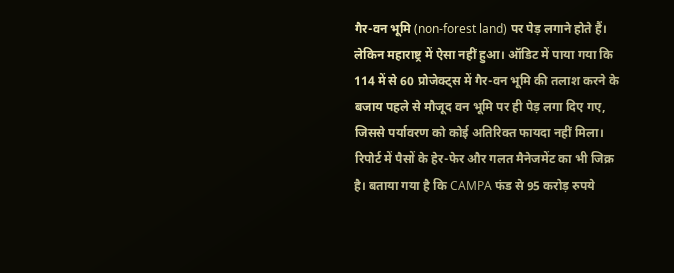गैर-वन भूमि (non-forest land) पर पेड़ लगाने होते हैं। लेकिन महाराष्ट्र में ऐसा नहीं हुआ। ऑडिट में पाया गया कि 114 में से 60 प्रोजेक्ट्स में गैर-वन भूमि की तलाश करने के बजाय पहले से मौजूद वन भूमि पर ही पेड़ लगा दिए गए, जिससे पर्यावरण को कोई अतिरिक्त फायदा नहीं मिला।
रिपोर्ट में पैसों के हेर-फेर और गलत मैनेजमेंट का भी जिक्र है। बताया गया है कि CAMPA फंड से 95 करोड़ रुपये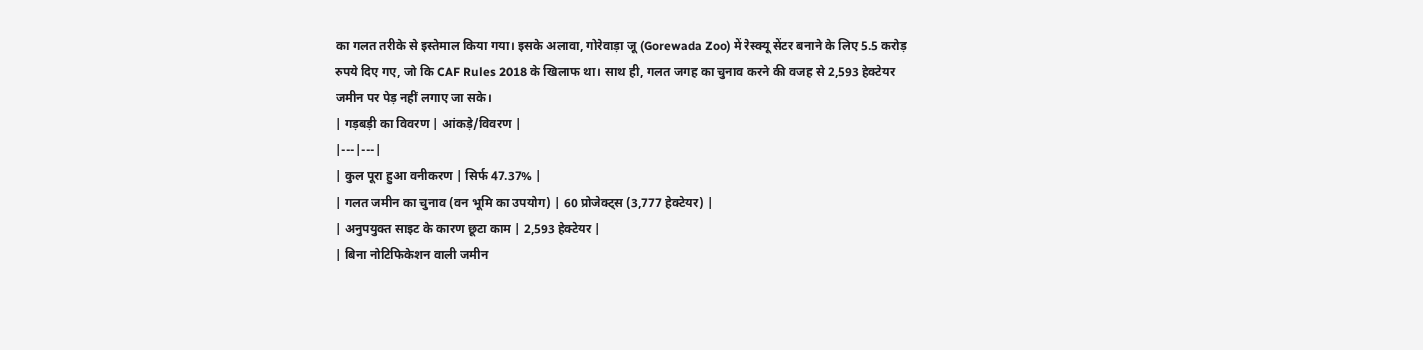का गलत तरीके से इस्तेमाल किया गया। इसके अलावा, गोरेवाड़ा जू (Gorewada Zoo) में रेस्क्यू सेंटर बनाने के लिए 5.5 करोड़ रुपये दिए गए, जो कि CAF Rules 2018 के खिलाफ था। साथ ही, गलत जगह का चुनाव करने की वजह से 2,593 हेक्टेयर जमीन पर पेड़ नहीं लगाए जा सके।
| गड़बड़ी का विवरण | आंकड़े/विवरण |
|---|---|
| कुल पूरा हुआ वनीकरण | सिर्फ 47.37% |
| गलत जमीन का चुनाव (वन भूमि का उपयोग) | 60 प्रोजेक्ट्स (3,777 हेक्टेयर) |
| अनुपयुक्त साइट के कारण छूटा काम | 2,593 हेक्टेयर |
| बिना नोटिफिकेशन वाली जमीन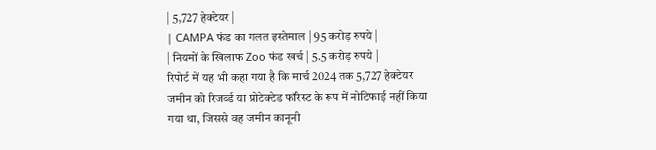| 5,727 हेक्टेयर |
| CAMPA फंड का गलत इस्तेमाल | 95 करोड़ रुपये |
| नियमों के खिलाफ Zoo फंड खर्च | 5.5 करोड़ रुपये |
रिपोर्ट में यह भी कहा गया है कि मार्च 2024 तक 5,727 हेक्टेयर जमीन को रिजर्व्ड या प्रोटेक्टेड फॉरेस्ट के रूप में नोटिफाई नहीं किया गया था, जिससे वह जमीन कानूनी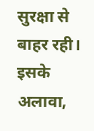सुरक्षा से बाहर रही। इसके अलावा,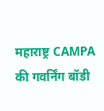महाराष्ट्र CAMPA की गवर्निंग बॉडी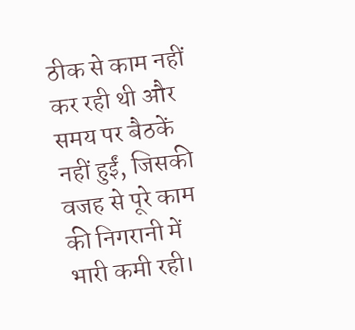ठीक से काम नहीं कर रही थी और समय पर बैठकें नहीं हुईं, जिसकी वजह से पूरे काम की निगरानी में भारी कमी रही।